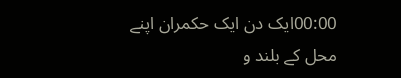00:00ایک دن ایک حکمران اپنے محل کے بلند و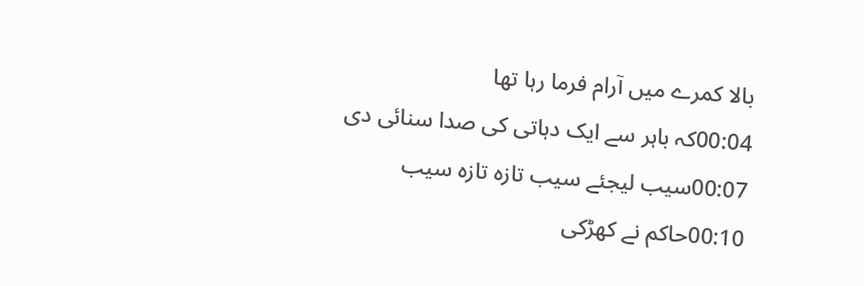بالا کمرے میں آرام فرما رہا تھا
00:04کہ باہر سے ایک دہاتی کی صدا سنائی دی
00:07سیب لیجئے سیب تازہ تازہ سیب
00:10حاکم نے کھڑکی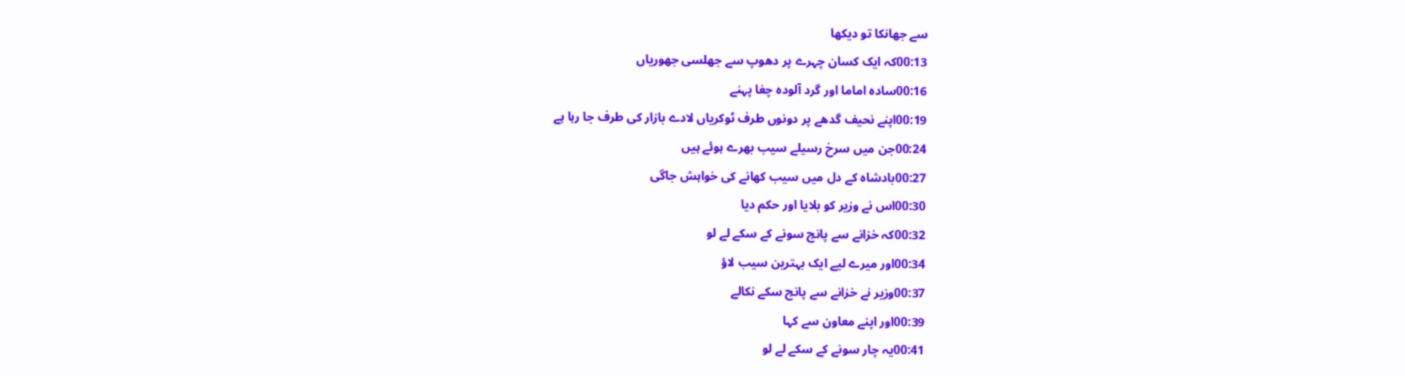سے جھانکا تو دیکھا
00:13کہ ایک کسان چہرے پر دھوپ سے جھلسی جھوریاں
00:16سادہ اماما اور گرد آلودہ چغا پہنے
00:19اپنے نحیف گدھے پر دونوں طرف ٹوکریاں لادے بازار کی طرف جا رہا ہے
00:24جن میں سرخ رسیلے سیب بھرے ہوئے ہیں
00:27بادشاہ کے دل میں سیب کھانے کی خواہش جاگی
00:30اس نے وزیر کو بلایا اور حکم دیا
00:32کہ خزانے سے پانچ سونے کے سکے لے لو
00:34اور میرے لیے ایک بہترین سیب لاؤ
00:37وزیر نے خزانے سے پانچ سکے نکالے
00:39اور اپنے معاون سے کہا
00:41یہ چار سونے کے سکے لے لو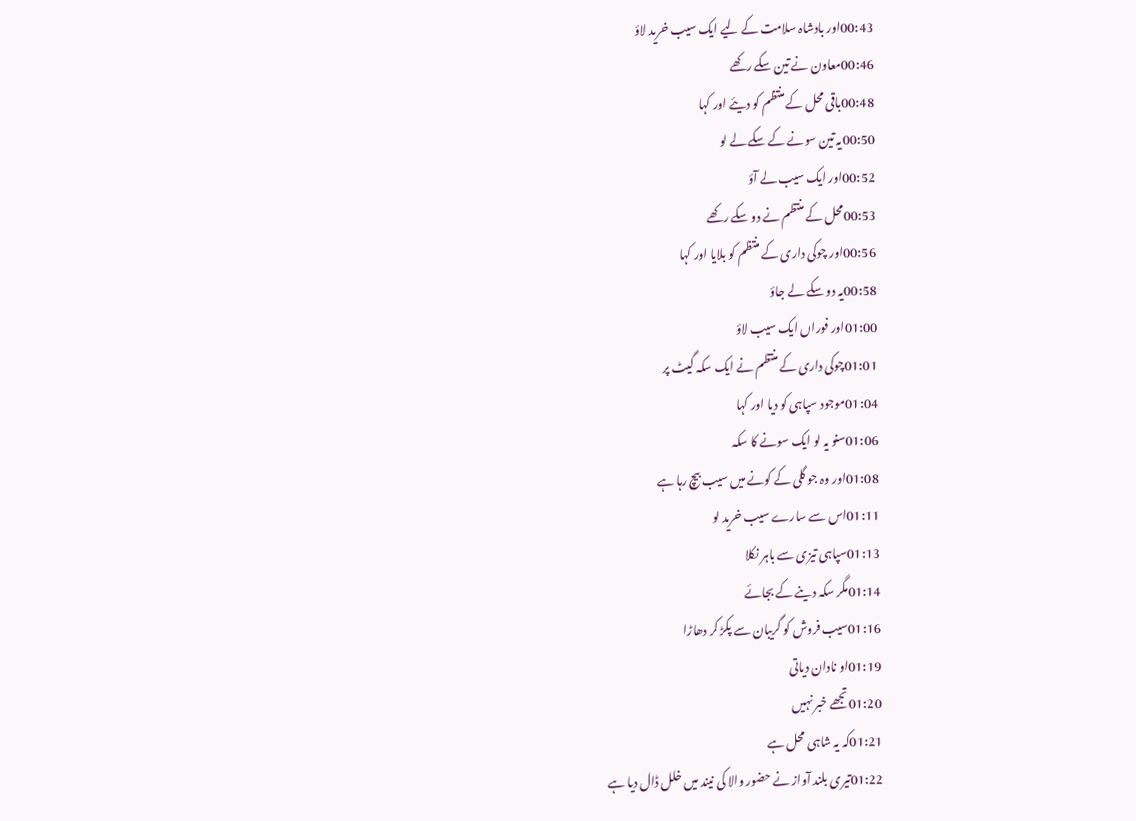00:43اور بادشاہ سلامت کے لیے ایک سیب خرید لاؤ
00:46معاون نے تین سکے رکھے
00:48باقی محل کے منتظم کو دیئے اور کہا
00:50یہ تین سونے کے سکے لے لو
00:52اور ایک سیب لے آؤ
00:53محل کے منتظم نے دو سکے رکھے
00:56اور چوکی داری کے منتظم کو بلایا اور کہا
00:58یہ دو سکے لے جاؤ
01:00اور فوراں ایک سیب لاؤ
01:01چوکی داری کے منتظم نے ایک سکہ گیٹ پر
01:04موجود سپاہی کو دیا اور کہا
01:06سنو یہ لو ایک سونے کا سکہ
01:08اور وہ جو گلی کے کونے میں سیب بیچ رہا ہے
01:11اس سے سارے سیب خرید لو
01:13سپاہی تیزی سے باہر نکلا
01:14مگر سکہ دینے کے بجائے
01:16سیب فروش کو گریبان سے پکڑ کر دھاڑا
01:19او نادان دیاتی
01:20تجھے خبر نہیں
01:21کہ یہ شاہی محل ہے
01:22تیری بلند آواز نے حضور والا کی نیند میں خلل ڈال دیا ہے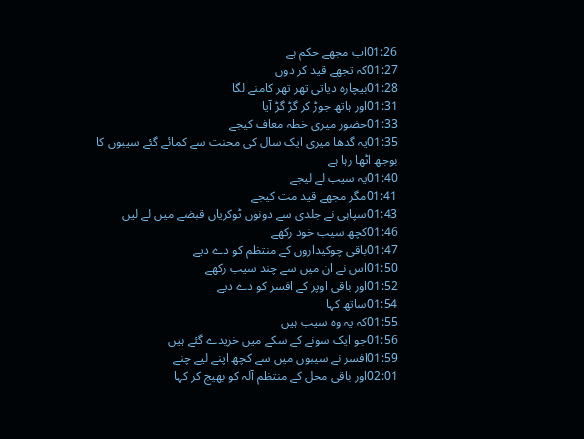01:26اب مجھے حکم ہے
01:27کہ تجھے قید کر دوں
01:28بیچارہ دیاتی تھر تھر کامنے لگا
01:31اور ہاتھ جوڑ کر گڑ گڑ آیا
01:33حضور میری خطہ معاف کیجے
01:35یہ گدھا میری ایک سال کی محنت سے کمائے گئے سیبوں کا بوجھ اٹھا رہا ہے
01:40یہ سیب لے لیجے
01:41مگر مجھے قید مت کیجے
01:43سپاہی نے جلدی سے دونوں ٹوکریاں قبضے میں لے لیں
01:46کچھ سیب خود رکھے
01:47باقی چوکیداروں کے منتظم کو دے دیے
01:50اس نے ان میں سے چند سیب رکھے
01:52اور باقی اوپر کے افسر کو دے دیے
01:54ساتھ کہا
01:55کہ یہ وہ سیب ہیں
01:56جو ایک سونے کے سکے میں خریدے گئے ہیں
01:59افسر نے سیبوں میں سے کچھ اپنے لیے چنے
02:01اور باقی محل کے منتظم آلہ کو بھیج کر کہا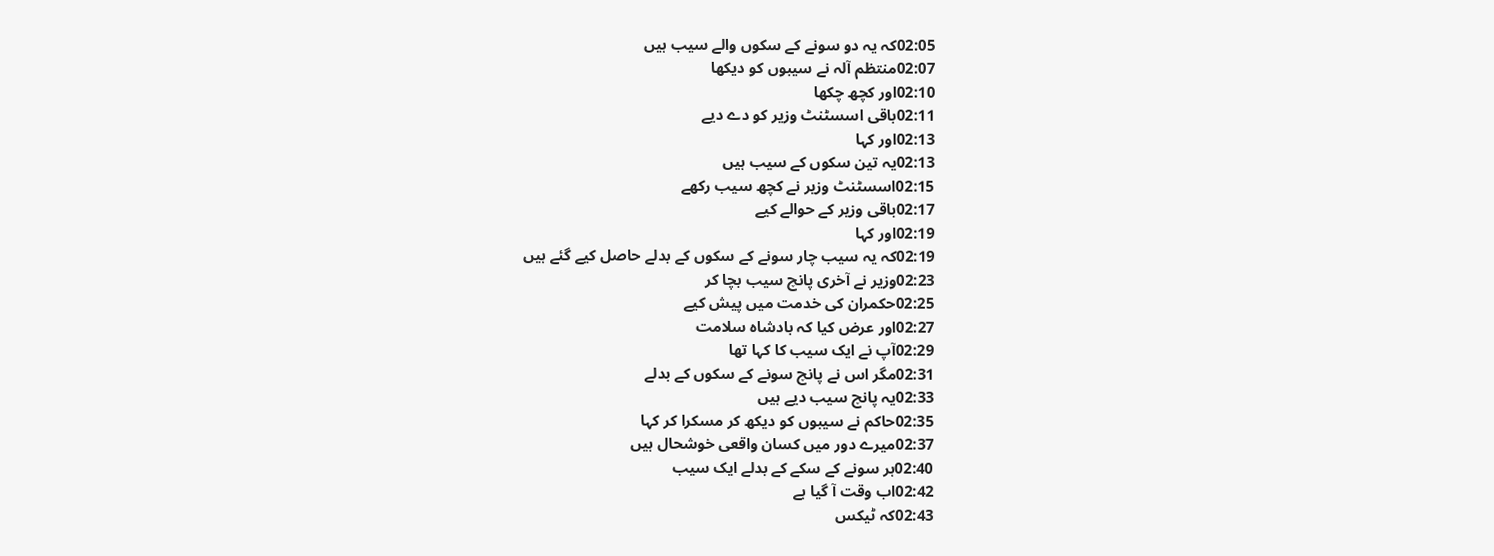02:05کہ یہ دو سونے کے سکوں والے سیب ہیں
02:07منتظم آلہ نے سیبوں کو دیکھا
02:10اور کچھ چکھا
02:11باقی اسسٹنٹ وزیر کو دے دیے
02:13اور کہا
02:13یہ تین سکوں کے سیب ہیں
02:15اسسٹنٹ وزیر نے کچھ سیب رکھے
02:17باقی وزیر کے حوالے کیے
02:19اور کہا
02:19کہ یہ سیب چار سونے کے سکوں کے بدلے حاصل کیے گئے ہیں
02:23وزیر نے آخری پانچ سیب بچا کر
02:25حکمران کی خدمت میں پیش کیے
02:27اور عرض کیا کہ بادشاہ سلامت
02:29آپ نے ایک سیب کا کہا تھا
02:31مگر اس نے پانچ سونے کے سکوں کے بدلے
02:33یہ پانچ سیب دیے ہیں
02:35حاکم نے سیبوں کو دیکھ کر مسکرا کر کہا
02:37میرے دور میں کسان واقعی خوشحال ہیں
02:40ہر سونے کے سکے کے بدلے ایک سیب
02:42اب وقت آ گیا ہے
02:43کہ ٹیکس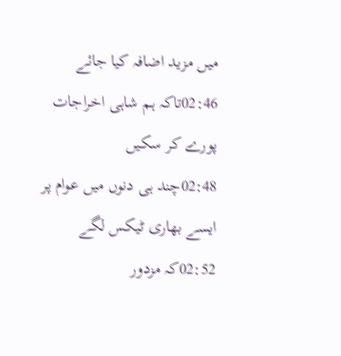میں مزید اضافہ کیا جائے
02:46تاکہ ہم شاہی اخراجات پورے کر سکیں
02:48چند ہی دنوں میں عوام پر ایسے بھاری ٹیکس لگے
02:52کہ مزدور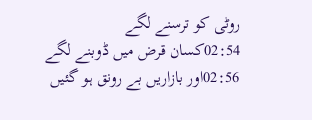روٹی کو ترسنے لگے
02:54کسان قرض میں ڈوبنے لگے
02:56اور بازاریں بے رونق ہو گئیں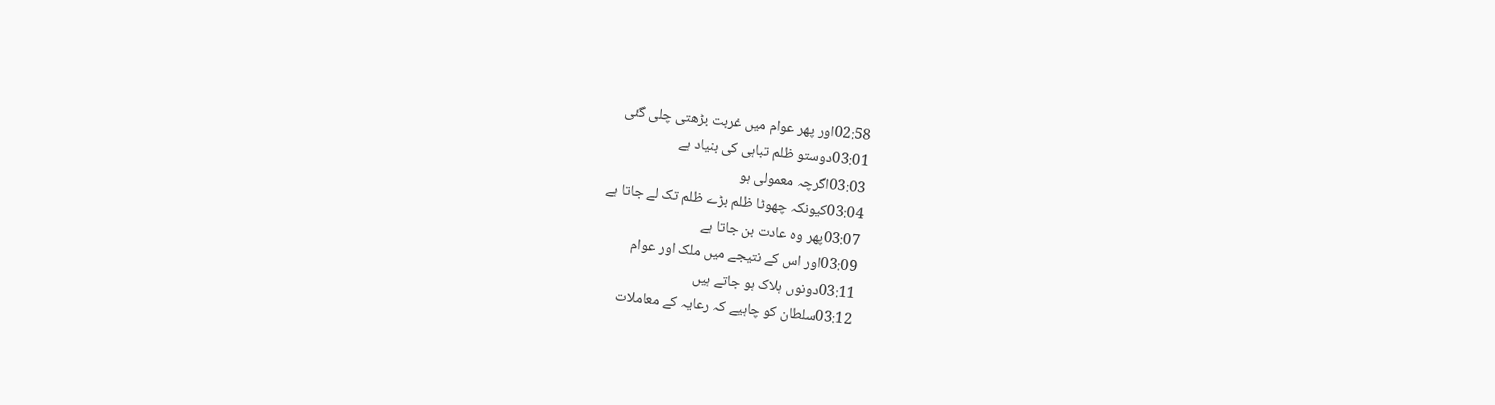02:58اور پھر عوام میں غربت بڑھتی چلی گئی
03:01دوستو ظلم تباہی کی بنیاد ہے
03:03اگرچہ معمولی ہو
03:04کیونکہ چھوٹا ظلم بڑے ظلم تک لے جاتا ہے
03:07پھر وہ عادت بن جاتا ہے
03:09اور اس کے نتیجے میں ملک اور عوام
03:11دونوں ہلاک ہو جاتے ہیں
03:12سلطان کو چاہیے کہ رعایہ کے معاملات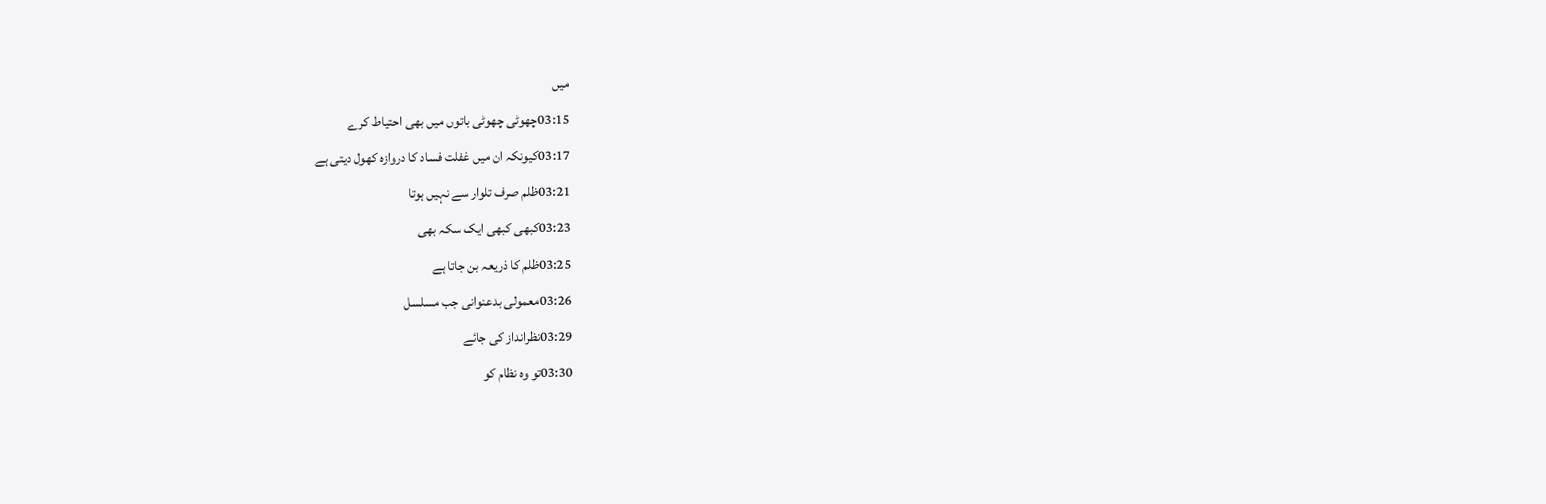میں
03:15چھوٹی چھوٹی باتوں میں بھی احتیاط کرے
03:17کیونکہ ان میں غفلت فساد کا دروازہ کھول دیتی ہے
03:21ظلم صرف تلوار سے نہیں ہوتا
03:23کبھی کبھی ایک سکہ بھی
03:25ظلم کا ذریعہ بن جاتا ہے
03:26معمولی بدعنوانی جب مسلسل
03:29نظرانداز کی جائے
03:30تو وہ نظام کو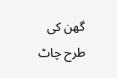گھن کی طرح چاٹ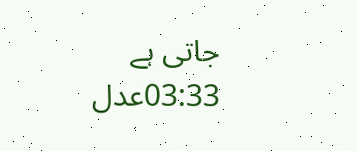جاتی ہے
03:33عدل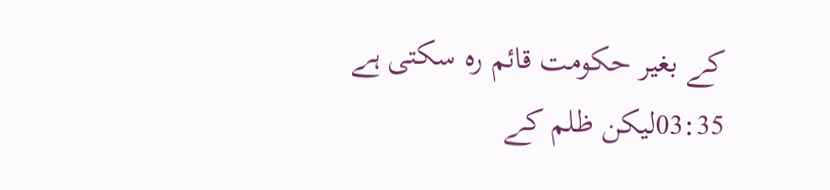کے بغیر حکومت قائم رہ سکتی ہے
03:35لیکن ظلم کے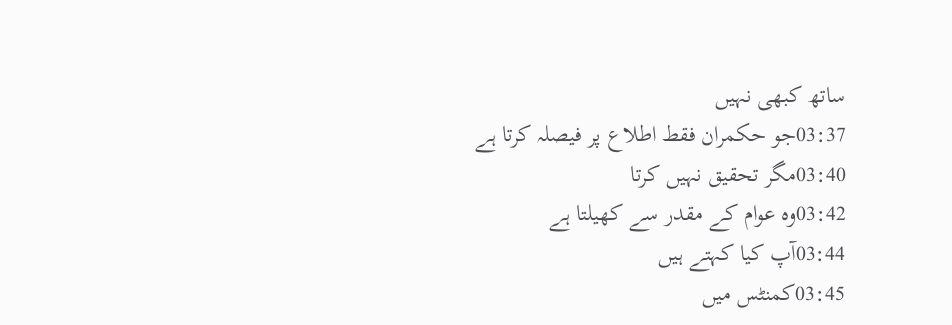ساتھ کبھی نہیں
03:37جو حکمران فقط اطلاع پر فیصلہ کرتا ہے
03:40مگر تحقیق نہیں کرتا
03:42وہ عوام کے مقدر سے کھیلتا ہے
03:44آپ کیا کہتے ہیں
03:45کمنٹس میں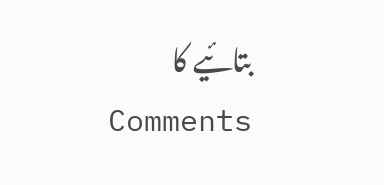بتائیے کا
Comments